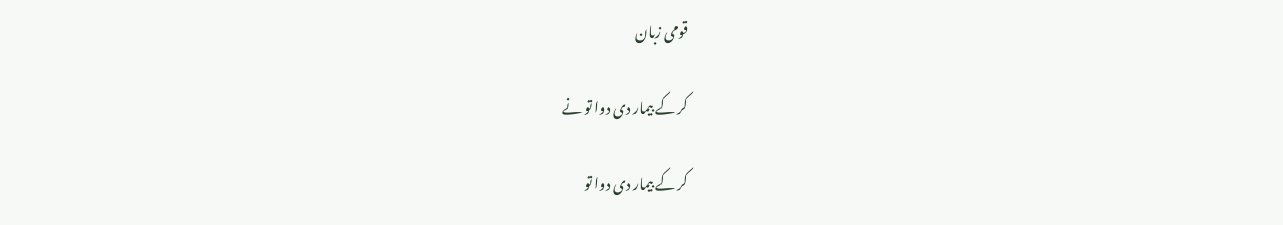قومی زبان

کر کے بیمار دی دوا تو نے

کر کے بیمار دی دوا تو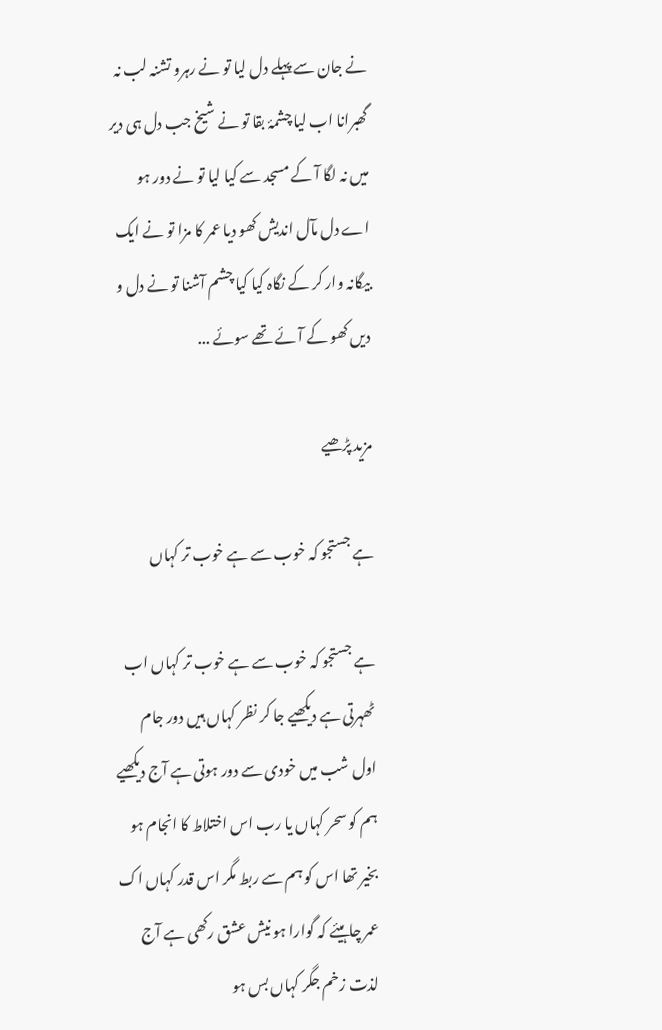نے جان سے پہلے دل لیا تو نے رہرو تشنہ لب نہ گھبرانا اب لیا چشمۂ بقا تو نے شیخ جب دل ہی دیر میں نہ لگا آ کے مسجد سے کیا لیا تو نے دور ہو اے دل مآل اندیش کھو دیا عمر کا مزا تو نے ایک بیگانہ وار کر کے نگاہ کیا کیا چشم آشنا تو نے دل و دیں کھو کے آئے تھے سوئے ...

مزید پڑھیے

ہے جستجو کہ خوب سے ہے خوب تر کہاں

ہے جستجو کہ خوب سے ہے خوب تر کہاں اب ٹھہرتی ہے دیکھیے جا کر نظر کہاں ہیں دور جام اول شب میں خودی سے دور ہوتی ہے آج دیکھیے ہم کو سحر کہاں یا رب اس اختلاط کا انجام ہو بخیر تھا اس کو ہم سے ربط مگر اس قدر کہاں اک عمر چاہیئے کہ گوارا ہو نیش عشق رکھی ہے آج لذت زخم جگر کہاں بس ہو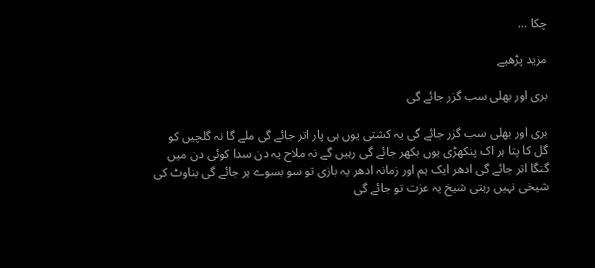چکا ...

مزید پڑھیے

بری اور بھلی سب گزر جائے گی

بری اور بھلی سب گزر جائے گی یہ کشتی یوں ہی پار اتر جائے گی ملے گا نہ گلچیں کو گل کا پتا ہر اک پنکھڑی یوں بکھر جائے گی رہیں گے نہ ملاح یہ دن سدا کوئی دن میں گنگا اتر جائے گی ادھر ایک ہم اور زمانہ ادھر یہ بازی تو سو بسوے ہر جائے گی بناوٹ کی شیخی نہیں رہتی شیخ یہ عزت تو جائے گی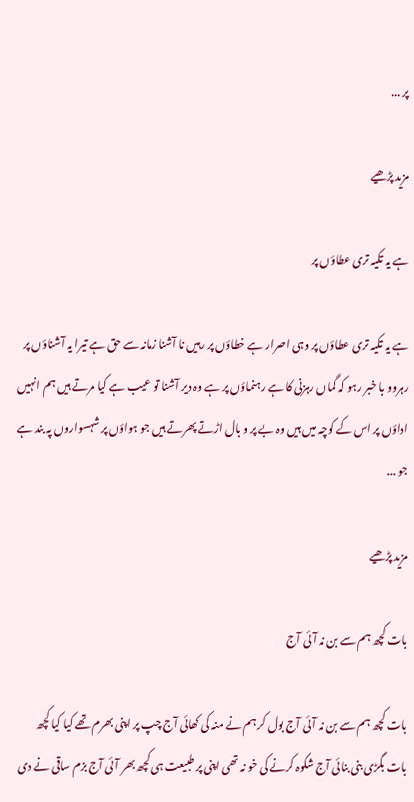پر ...

مزید پڑھیے

ہے یہ تکیہ تری عطاؤں پر

ہے یہ تکیہ تری عطاؤں پر وہی اصرار ہے خطاؤں پر رہیں نا آشنا زمانہ سے حق ہے تیرا یہ آشناؤں پر رہروو با خبر رہو کہ گماں رہزنی کا ہے رہنماؤں پر ہے وہ دیر آشنا تو عیب ہے کیا مرتے ہیں ہم انہیں اداؤں پر اس کے کوچہ میں ہیں وہ بے پر و بال اڑتے پھرتے ہیں جو ہواؤں پر شہسواروں پہ بند ہے جو ...

مزید پڑھیے

بات کچھ ہم سے بن نہ آئی آج

بات کچھ ہم سے بن نہ آئی آج بول کر ہم نے منہ کی کھائی آج چپ پر اپنی بھرم تھے کیا کیا کچھ بات بگڑی بنی بنائی آج شکوہ کرنے کی خو نہ تھی اپنی پر طبیعت ہی کچھ بھر آئی آج بزم ساقی نے دی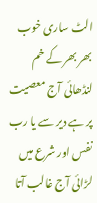الٹ ساری خوب بھر بھر کے خم لنڈھائی آج معصیت پر ہے دیر سے یا رب نفس اور شرع میں لڑائی آج غالب آتا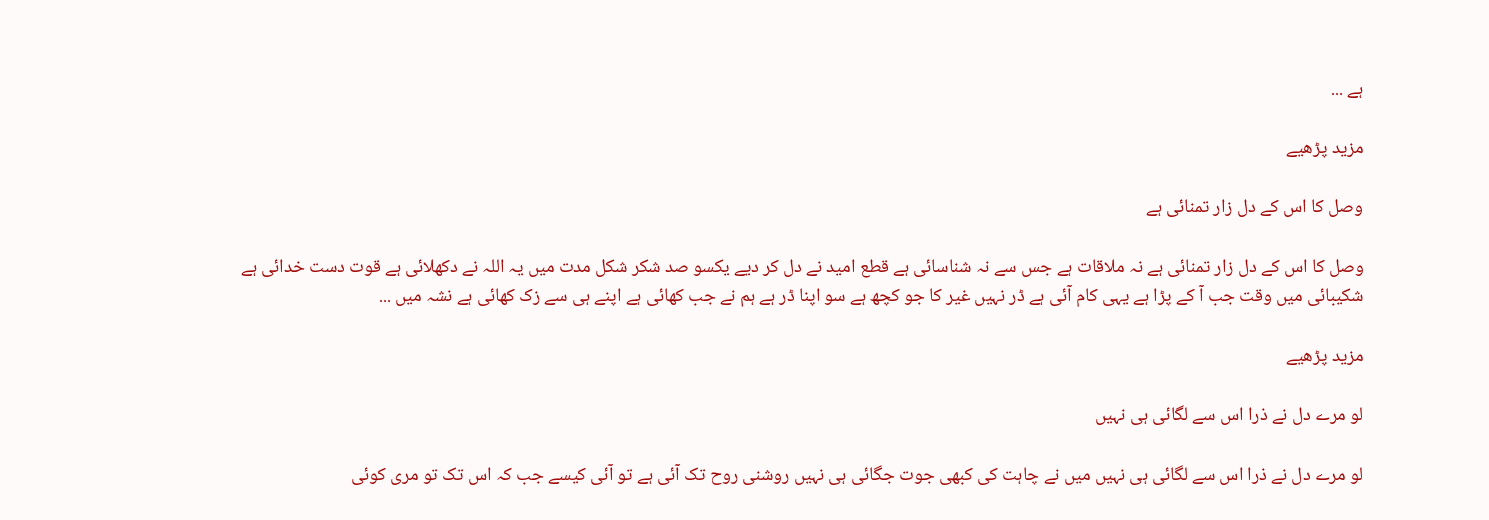ہے ...

مزید پڑھیے

وصل کا اس کے دل زار تمنائی ہے

وصل کا اس کے دل زار تمنائی ہے نہ ملاقات ہے جس سے نہ شناسائی ہے قطع امید نے دل کر دیے یکسو صد شکر شکل مدت میں یہ اللہ نے دکھلائی ہے قوت دست خدائی ہے شکیبائی میں وقت جب آ کے پڑا ہے یہی کام آئی ہے ڈر نہیں غیر کا جو کچھ ہے سو اپنا ڈر ہے ہم نے جب کھائی ہے اپنے ہی سے زک کھائی ہے نشہ میں ...

مزید پڑھیے

لو مرے دل نے ذرا اس سے لگائی ہی نہیں

لو مرے دل نے ذرا اس سے لگائی ہی نہیں میں نے چاہت کی کبھی جوت جگائی ہی نہیں روشنی روح تک آئی ہے تو آئی کیسے جب کہ اس تک تو مری کوئی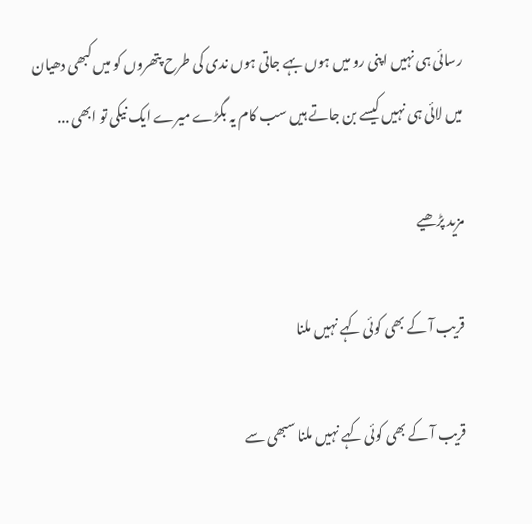رسائی ہی نہیں اپنی رو میں ہوں بہے جاتی ہوں ندی کی طرح پتھروں کو میں کبھی دھیان میں لائی ہی نہیں کیسے بن جاتے ہیں سب کام یہ بگڑے میرے ایک نیکی تو ابھی ...

مزید پڑھیے

قریب آ کے بھی کوئی کہے نہیں ملنا

قریب آ کے بھی کوئی کہے نہیں ملنا سبھی سے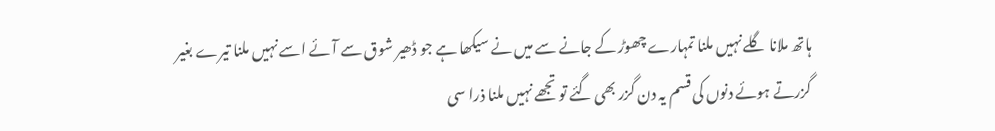ہاتھ ملانا گلے نہیں ملنا تمہارے چھوڑ کے جانے سے میں نے سیکھا ہے جو ڈھیر شوق سے آئے اسے نہیں ملنا تیرے بغیر گزرتے ہوئے دنوں کی قسم یہ دن گزر بھی گئے تو تجھے نہیں ملنا ذرا سی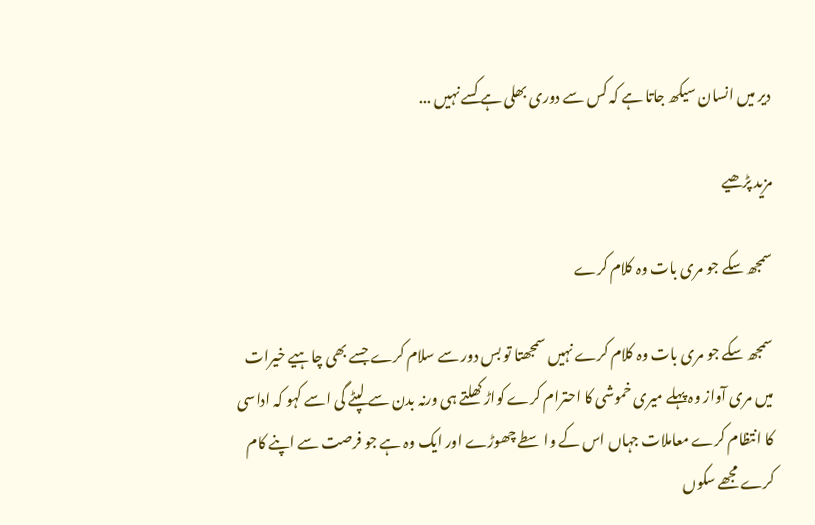دیر میں انسان سیکھ جاتا ہے کہ کس سے دوری بھلی ہے کسے نہیں ...

مزید پڑھیے

سمجھ سکے جو مری بات وہ کلام کرے

سمجھ سکے جو مری بات وہ کلام کرے نہیں سمجھتا تو بس دور سے سلام کرے جسے بھی چاہیے خیرات میں مری آواز وہ پہلے میری خموشی کا احترام کرے کواڑ کھلتے ہی ورنہ بدن سے لپٹے گی اسے کہو کہ اداسی کا انتظام کرے معاملات جہاں اس کے واسطے چھوڑے اور ایک وہ ہے جو فرصت سے اپنے کام کرے مجھے سکوں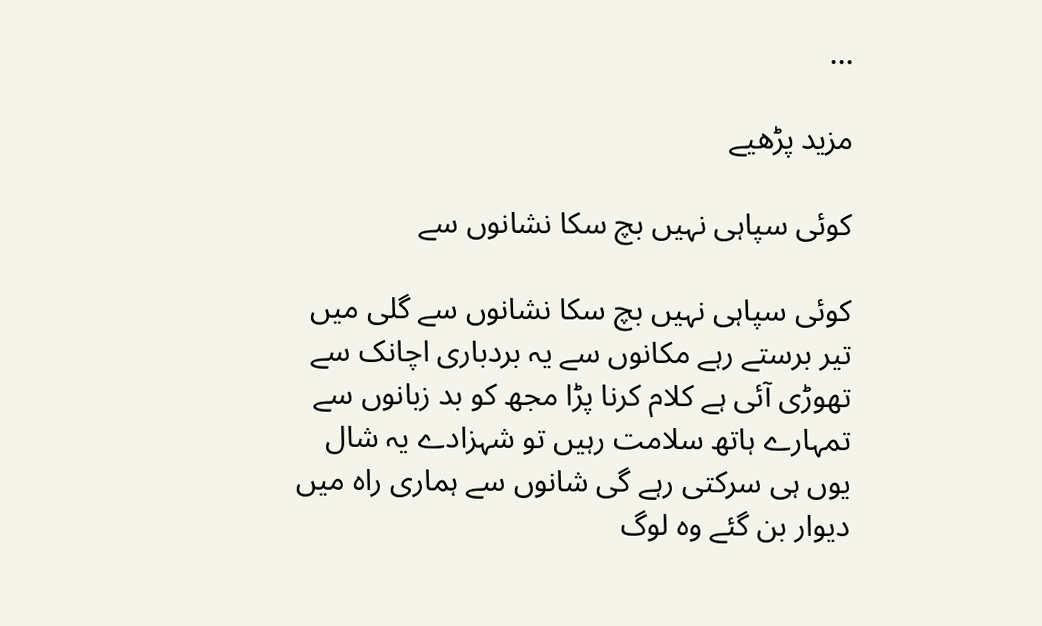...

مزید پڑھیے

کوئی سپاہی نہیں بچ سکا نشانوں سے

کوئی سپاہی نہیں بچ سکا نشانوں سے گلی میں تیر برستے رہے مکانوں سے یہ بردباری اچانک سے تھوڑی آئی ہے کلام کرنا پڑا مجھ کو بد زبانوں سے تمہارے ہاتھ سلامت رہیں تو شہزادے یہ شال یوں ہی سرکتی رہے گی شانوں سے ہماری راہ میں دیوار بن گئے وہ لوگ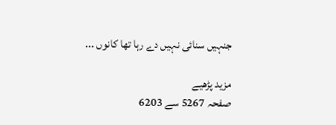جنہیں سنائی نہیں دے رہا تھا کانوں ...

مزید پڑھیے
صفحہ 5267 سے 6203